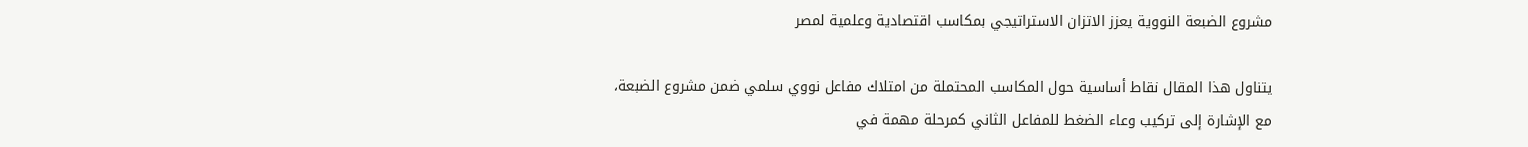مشروع الضبعة النووية يعزز الاتزان الاستراتيجي بمكاسب اقتصادية وعلمية لمصر

يتناول هذا المقال نقاط أساسية حول المكاسب المحتملة من امتلاك مفاعل نووي سلمي ضمن مشروع الضبعة، مع الإشارة إلى تركيب وعاء الضغط للمفاعل الثاني كمرحلة مهمة في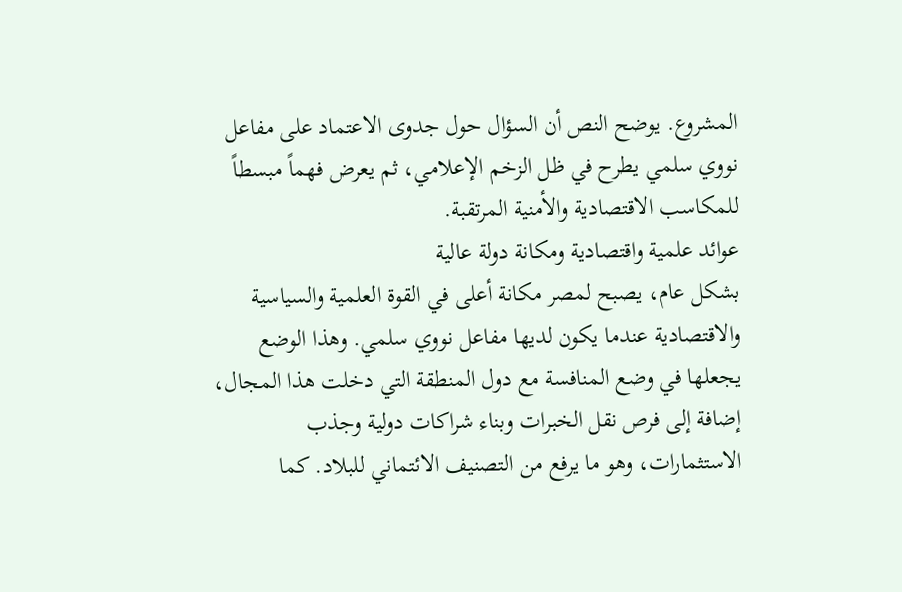المشروع. يوضح النص أن السؤال حول جدوى الاعتماد على مفاعل نووي سلمي يطرح في ظل الزخم الإعلامي، ثم يعرض فهماً مبسطاً للمكاسب الاقتصادية والأمنية المرتقبة.
عوائد علمية واقتصادية ومكانة دولة عالية
بشكل عام، يصبح لمصر مكانة أعلى في القوة العلمية والسياسية والاقتصادية عندما يكون لديها مفاعل نووي سلمي. وهذا الوضع يجعلها في وضع المنافسة مع دول المنطقة التي دخلت هذا المجال، إضافة إلى فرص نقل الخبرات وبناء شراكات دولية وجذب الاستثمارات، وهو ما يرفع من التصنيف الائتماني للبلاد. كما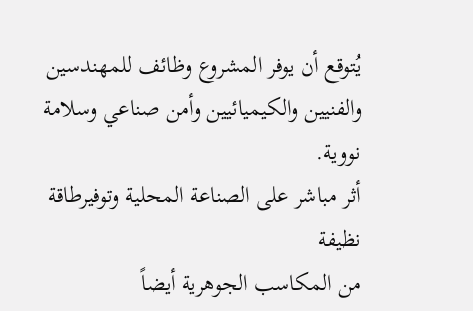يُتوقع أن يوفر المشروع وظائف للمهندسين والفنيين والكيميائيين وأمن صناعي وسلامة نووية.
أثر مباشر على الصناعة المحلية وتوفيرطاقة نظيفة
من المكاسب الجوهرية أيضاً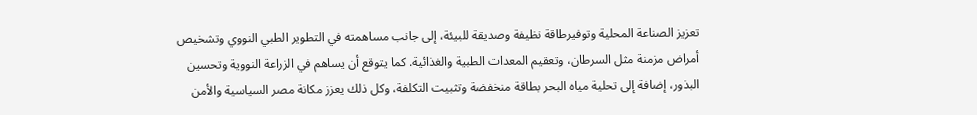تعزيز الصناعة المحلية وتوفيرطاقة نظيفة وصديقة للبيئة، إلى جانب مساهمته في التطوير الطبي النووي وتشخيص أمراض مزمنة مثل السرطان، وتعقيم المعدات الطبية والغذائية. كما يتوقع أن يساهم في الزراعة النووية وتحسين البذور، إضافة إلى تحلية مياه البحر بطاقة منخفضة وتثبيت التكلفة، وكل ذلك يعزز مكانة مصر السياسية والأمن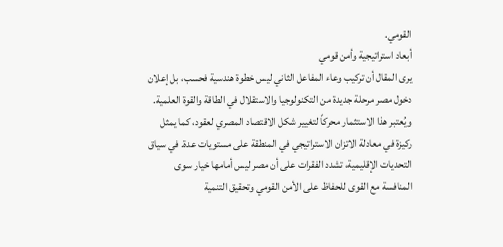القومي.
أبعاد استراتيجية وأمن قومي
يرى المقال أن تركيب وعاء المفاعل الثاني ليس خطوة هندسية فحسب، بل إعلان دخول مصر مرحلة جديدة من التكنولوجيا والاستقلال في الطاقة والقوة العلمية. ويُعتبر هذا الاستثمار محركاً لتغيير شكل الاقتصاد المصري لعقود، كما يمثل ركيزة في معادلة الاتزان الاستراتيجي في المنطقة على مستويات عدة. في سياق التحديات الإقليمية، تشدد الفقرات على أن مصر ليس أمامها خيار سوى المنافسة مع القوى للحفاظ على الأمن القومي وتحقيق التنمية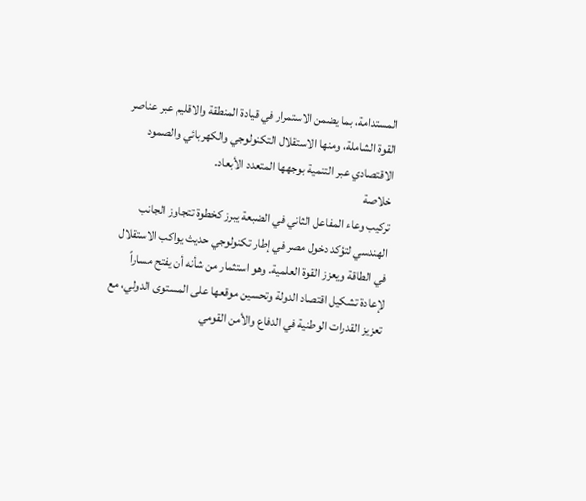المستدامة، بما يضمن الاستمرار في قيادة المنطقة والاقليم عبر عناصر القوة الشاملة، ومنها الاستقلال التكنولوجي والكهربائي والصمود الاقتصادي عبر التنمية بوجهها المتعدد الأبعاد.
خلاصة
تركيب وعاء المفاعل الثاني في الضبعة يبرز كخطوة تتجاوز الجانب الهندسي لتؤكد دخول مصر في إطار تكنولوجي حديث يواكب الاستقلال في الطاقة ويعزز القوة العلمية. وهو استثمار من شأنه أن يفتح مساراً لإعادة تشكيل اقتصاد الدولة وتحسين موقعها على المستوى الدولي، مع تعزيز القدرات الوطنية في الدفاع والأمن القومي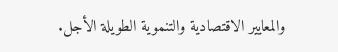والمعايير الاقتصادية والتنموية الطويلة الأجل.